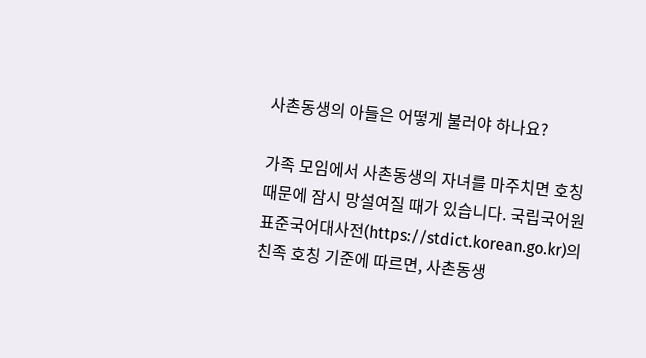사촌동생의 아들은 어떻게 불러야 하나요?

가족 모임에서 사촌동생의 자녀를 마주치면 호칭 때문에 잠시 망설여질 때가 있습니다. 국립국어원 표준국어대사전(https://stdict.korean.go.kr)의 친족 호칭 기준에 따르면, 사촌동생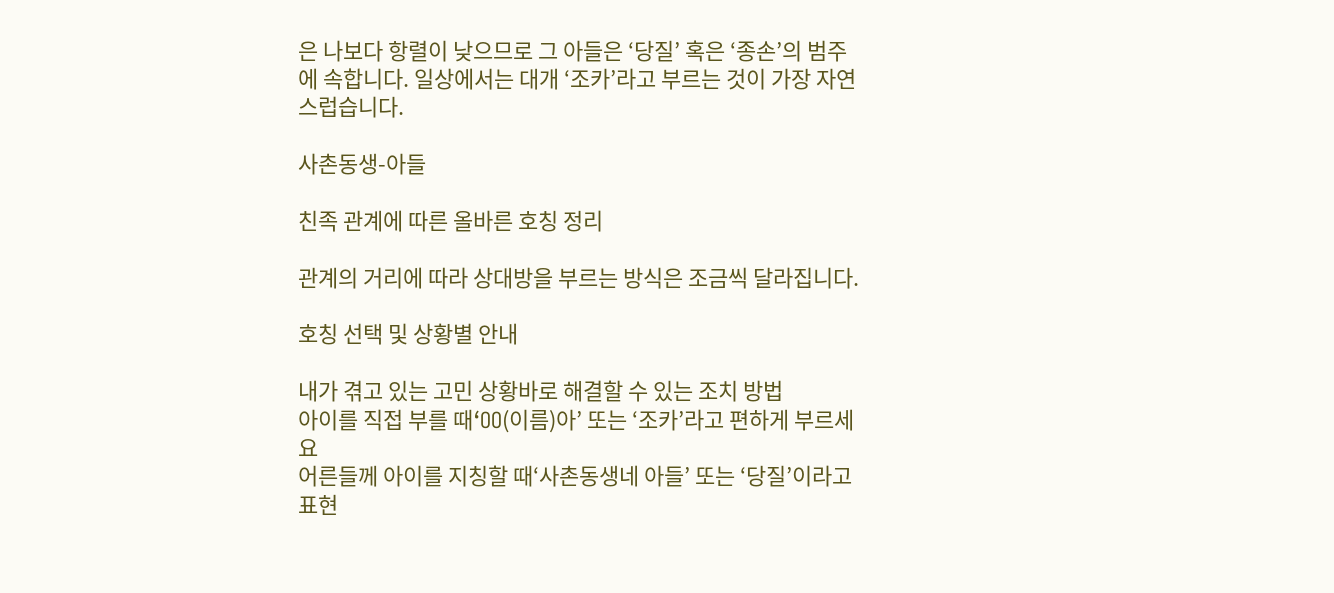은 나보다 항렬이 낮으므로 그 아들은 ‘당질’ 혹은 ‘종손’의 범주에 속합니다. 일상에서는 대개 ‘조카’라고 부르는 것이 가장 자연스럽습니다.

사촌동생-아들

친족 관계에 따른 올바른 호칭 정리

관계의 거리에 따라 상대방을 부르는 방식은 조금씩 달라집니다.

호칭 선택 및 상황별 안내

내가 겪고 있는 고민 상황바로 해결할 수 있는 조치 방법
아이를 직접 부를 때‘OO(이름)아’ 또는 ‘조카’라고 편하게 부르세요
어른들께 아이를 지칭할 때‘사촌동생네 아들’ 또는 ‘당질’이라고 표현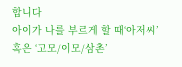합니다
아이가 나를 부르게 할 때‘아저씨’ 혹은 ‘고모/이모/삼촌’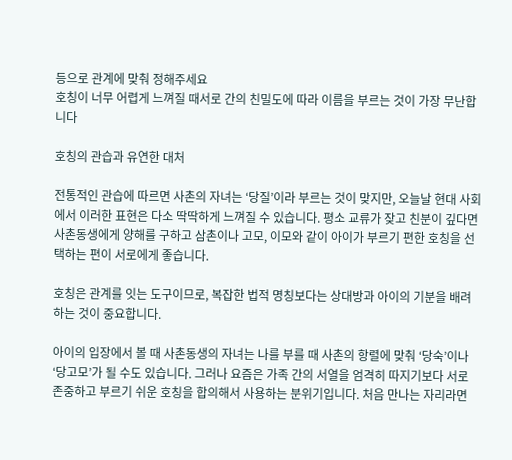등으로 관계에 맞춰 정해주세요
호칭이 너무 어렵게 느껴질 때서로 간의 친밀도에 따라 이름을 부르는 것이 가장 무난합니다

호칭의 관습과 유연한 대처

전통적인 관습에 따르면 사촌의 자녀는 ‘당질’이라 부르는 것이 맞지만, 오늘날 현대 사회에서 이러한 표현은 다소 딱딱하게 느껴질 수 있습니다. 평소 교류가 잦고 친분이 깊다면 사촌동생에게 양해를 구하고 삼촌이나 고모, 이모와 같이 아이가 부르기 편한 호칭을 선택하는 편이 서로에게 좋습니다.

호칭은 관계를 잇는 도구이므로, 복잡한 법적 명칭보다는 상대방과 아이의 기분을 배려하는 것이 중요합니다.

아이의 입장에서 볼 때 사촌동생의 자녀는 나를 부를 때 사촌의 항렬에 맞춰 ‘당숙’이나 ‘당고모’가 될 수도 있습니다. 그러나 요즘은 가족 간의 서열을 엄격히 따지기보다 서로 존중하고 부르기 쉬운 호칭을 합의해서 사용하는 분위기입니다. 처음 만나는 자리라면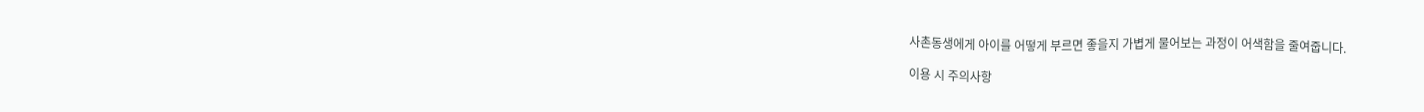사촌동생에게 아이를 어떻게 부르면 좋을지 가볍게 물어보는 과정이 어색함을 줄여줍니다.

이용 시 주의사항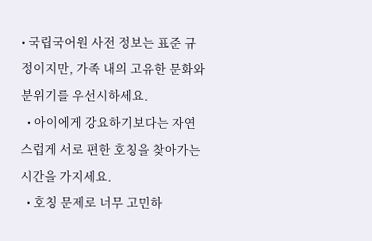• 국립국어원 사전 정보는 표준 규정이지만, 가족 내의 고유한 문화와 분위기를 우선시하세요.
  • 아이에게 강요하기보다는 자연스럽게 서로 편한 호칭을 찾아가는 시간을 가지세요.
  • 호칭 문제로 너무 고민하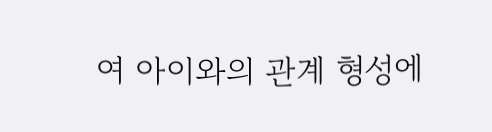여 아이와의 관계 형성에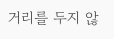거리를 두지 않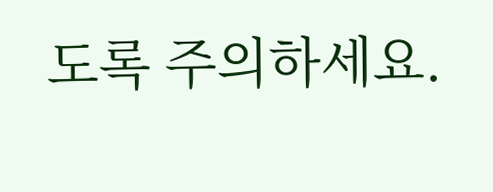도록 주의하세요.